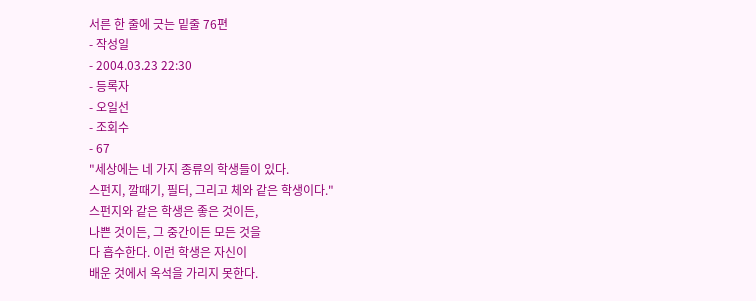서른 한 줄에 긋는 밑줄 76편
- 작성일
- 2004.03.23 22:30
- 등록자
- 오일선
- 조회수
- 67
"세상에는 네 가지 종류의 학생들이 있다.
스펀지, 깔때기, 필터, 그리고 체와 같은 학생이다."
스펀지와 같은 학생은 좋은 것이든,
나쁜 것이든, 그 중간이든 모든 것을
다 흡수한다. 이런 학생은 자신이
배운 것에서 옥석을 가리지 못한다.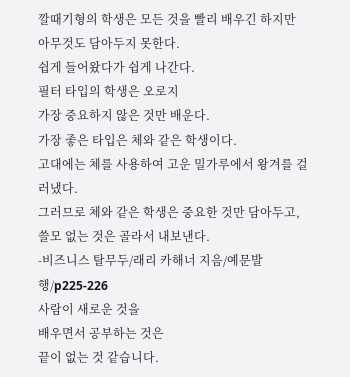깔때기형의 학생은 모든 것을 빨리 배우긴 하지만
아무것도 담아두지 못한다.
쉽게 들어왔다가 쉽게 나간다.
필터 타입의 학생은 오로지
가장 중요하지 않은 것만 배운다.
가장 좋은 타입은 체와 같은 학생이다.
고대에는 체를 사용하여 고운 밀가루에서 왕겨를 걸러냈다.
그러므로 체와 같은 학생은 중요한 것만 담아두고,
쓸모 없는 것은 골라서 내보낸다.
-비즈니스 탈무두/래리 카해너 지음/예문발행/p225-226
사람이 새로운 것을
배우면서 공부하는 것은
끝이 없는 것 같습니다.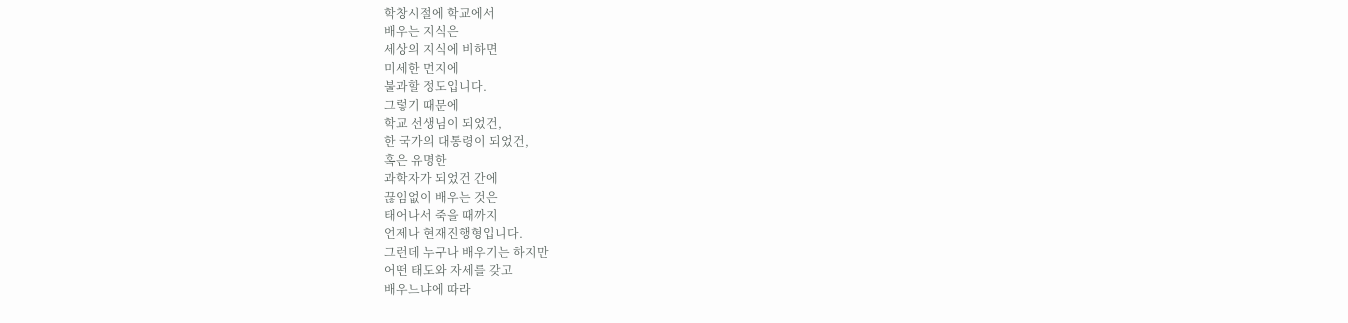학창시절에 학교에서
배우는 지식은
세상의 지식에 비하면
미세한 먼지에
불과할 정도입니다.
그렇기 때문에
학교 선생님이 되었건,
한 국가의 대통령이 되었건,
혹은 유명한
과학자가 되었건 간에
끊임없이 배우는 것은
태어나서 죽을 때까지
언제나 현재진행형입니다.
그런데 누구나 배우기는 하지만
어떤 태도와 자세를 갖고
배우느냐에 따라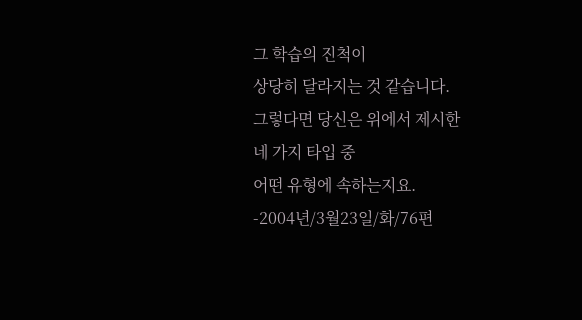그 학습의 진척이
상당히 달라지는 것 같습니다.
그렇다면 당신은 위에서 제시한
네 가지 타입 중
어떤 유형에 속하는지요.
-2004년/3월23일/화/76편